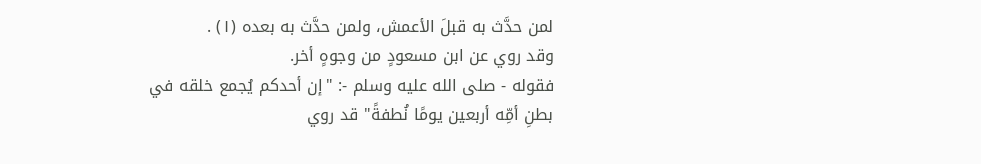لمن حدَّث به قبلَ الأعمش، ولمن حدَّث به بعده (١) .
وقد روي عن ابن مسعودٍ من وجوهٍ أخر.
فقوله - صلى الله عليه وسلم -: "إن أحدكم يُجمع خلقه في بطنِ أمِّه أربعين يومًا نُطفةً" قد روي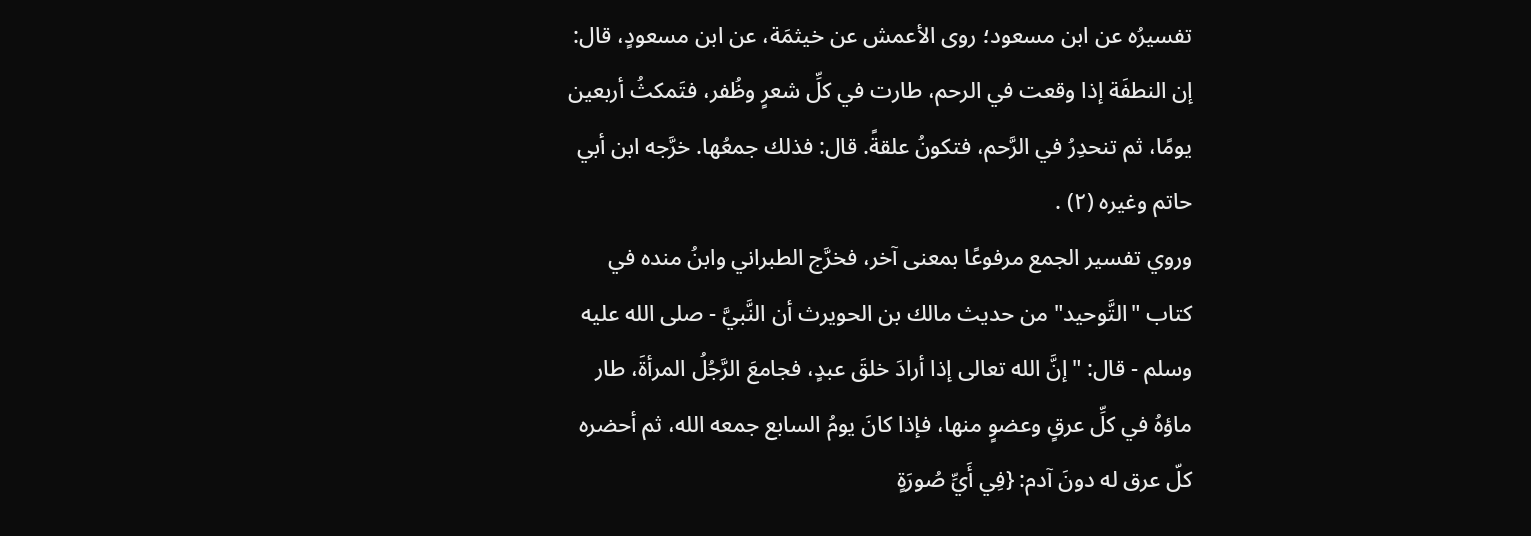تفسيرُه عن ابن مسعود؛ روى الأعمش عن خيثمَة، عن ابن مسعودٍ، قال: إن النطفَة إذا وقعت في الرحم، طارت في كلِّ شعرٍ وظُفر، فتَمكثُ أربعين يومًا، ثم تنحدِرُ في الرَّحم، فتكونُ علقةً. قال: فذلك جمعُها. خرَّجه ابن أبي حاتم وغيره (٢) .
وروي تفسير الجمع مرفوعًا بمعنى آخر، فخرَّج الطبراني وابنُ منده في كتاب "التَّوحيد" من حديث مالك بن الحويرث أن النَّبيَّ - صلى الله عليه وسلم - قال: "إنَّ الله تعالى إذا أرادَ خلقَ عبدٍ، فجامعَ الرَّجُلُ المرأةَ، طار ماؤهُ في كلِّ عرقٍ وعضوٍ منها، فإذا كانَ يومُ السابع جمعه الله، ثم أحضره كلّ عرق له دونَ آدم: {فِي أَيِّ صُورَةٍ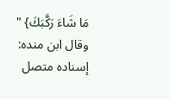مَا شَاءَ رَكَّبَكَ} " وقال ابن منده: إسناده متصل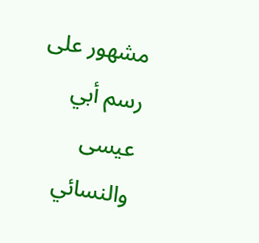مشهور على رسم أبي عيسى والنسائي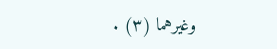وغيرهما (٣) .